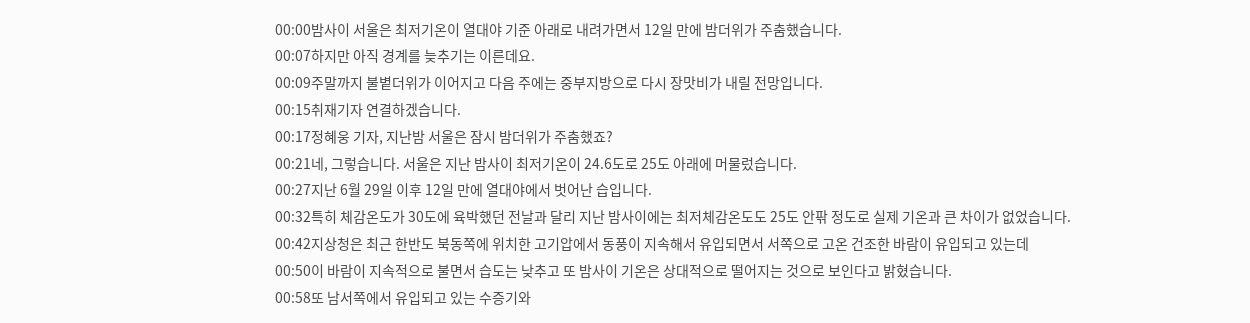00:00밤사이 서울은 최저기온이 열대야 기준 아래로 내려가면서 12일 만에 밤더위가 주춤했습니다.
00:07하지만 아직 경계를 늦추기는 이른데요.
00:09주말까지 불볕더위가 이어지고 다음 주에는 중부지방으로 다시 장맛비가 내릴 전망입니다.
00:15취재기자 연결하겠습니다.
00:17정혜웅 기자, 지난밤 서울은 잠시 밤더위가 주춤했죠?
00:21네, 그렇습니다. 서울은 지난 밤사이 최저기온이 24.6도로 25도 아래에 머물렀습니다.
00:27지난 6월 29일 이후 12일 만에 열대야에서 벗어난 습입니다.
00:32특히 체감온도가 30도에 육박했던 전날과 달리 지난 밤사이에는 최저체감온도도 25도 안팎 정도로 실제 기온과 큰 차이가 없었습니다.
00:42지상청은 최근 한반도 북동쪽에 위치한 고기압에서 동풍이 지속해서 유입되면서 서쪽으로 고온 건조한 바람이 유입되고 있는데
00:50이 바람이 지속적으로 불면서 습도는 낮추고 또 밤사이 기온은 상대적으로 떨어지는 것으로 보인다고 밝혔습니다.
00:58또 남서쪽에서 유입되고 있는 수증기와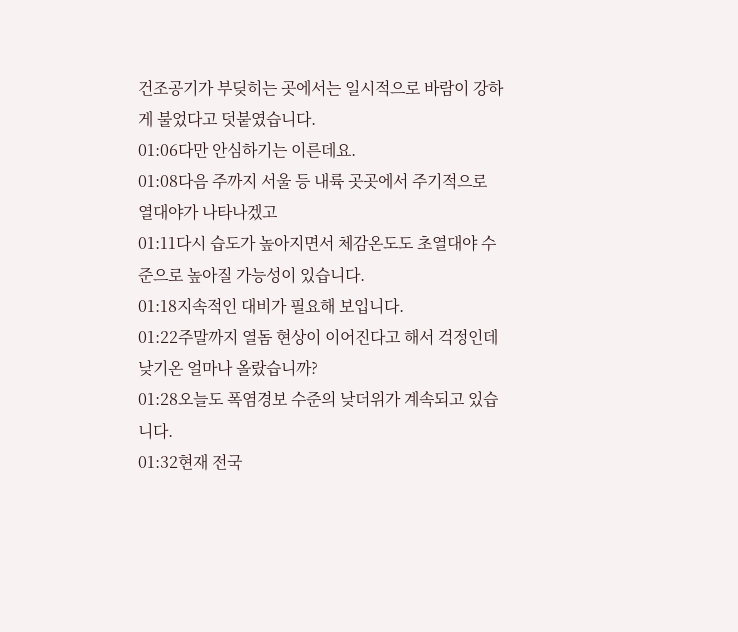건조공기가 부딪히는 곳에서는 일시적으로 바람이 강하게 불었다고 덧붙였습니다.
01:06다만 안심하기는 이른데요.
01:08다음 주까지 서울 등 내륙 곳곳에서 주기적으로 열대야가 나타나겠고
01:11다시 습도가 높아지면서 체감온도도 초열대야 수준으로 높아질 가능성이 있습니다.
01:18지속적인 대비가 필요해 보입니다.
01:22주말까지 열돔 현상이 이어진다고 해서 걱정인데 낮기온 얼마나 올랐습니까?
01:28오늘도 폭염경보 수준의 낮더위가 계속되고 있습니다.
01:32현재 전국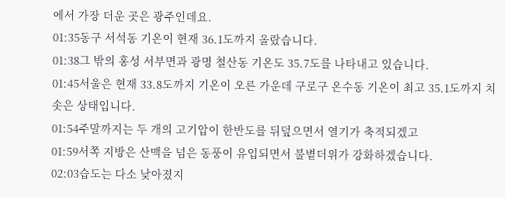에서 가장 더운 곳은 광주인데요.
01:35동구 서석동 기온이 현재 36.1도까지 올랐습니다.
01:38그 밖의 홍성 서부면과 광명 철산동 기온도 35.7도를 나타내고 있습니다.
01:45서울은 현재 33.8도까지 기온이 오른 가운데 구로구 온수동 기온이 최고 35.1도까지 치솟은 상태입니다.
01:54주말까지는 두 개의 고기압이 한반도를 뒤덮으면서 열기가 축적되겠고
01:59서쪽 지방은 산맥을 넘은 동풍이 유입되면서 불볕더위가 강화하겠습니다.
02:03습도는 다소 낮아졌지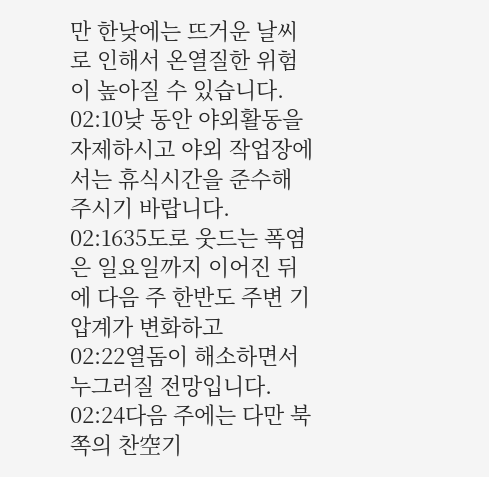만 한낮에는 뜨거운 날씨로 인해서 온열질한 위험이 높아질 수 있습니다.
02:10낮 동안 야외활동을 자제하시고 야외 작업장에서는 휴식시간을 준수해 주시기 바랍니다.
02:1635도로 웃드는 폭염은 일요일까지 이어진 뒤에 다음 주 한반도 주변 기압계가 변화하고
02:22열돔이 해소하면서 누그러질 전망입니다.
02:24다음 주에는 다만 북쪽의 찬空기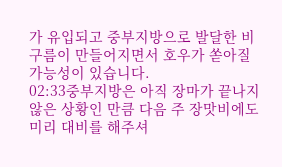가 유입되고 중부지방으로 발달한 비구름이 만들어지면서 호우가 쏟아질 가능성이 있습니다.
02:33중부지방은 아직 장마가 끝나지 않은 상황인 만큼 다음 주 장맛비에도 미리 대비를 해주셔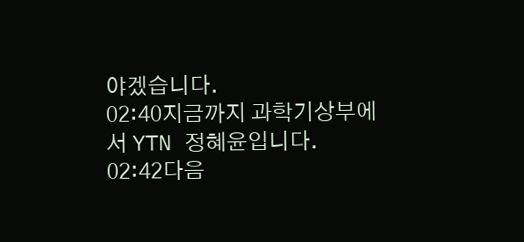야겠습니다.
02:40지금까지 과학기상부에서 YTN 정혜윤입니다.
02:42다음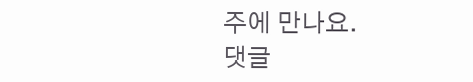주에 만나요.
댓글